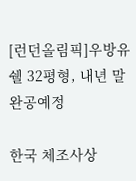[런던올림픽]우방유쉘 32평형, 내년 말 완공예정

한국 체조사상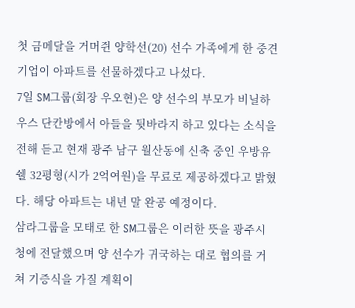첫 금메달을 거머쥔 양학선(20) 선수 가족에게 한 중견기업이 아파트를 선물하겠다고 나섰다.
7일 SM그룹(회장 우오현)은 양 선수의 부모가 비닐하우스 단칸방에서 아들을 뒷바라지 하고 있다는 소식을 전해 듣고 현재 광주 남구 월산동에 신축 중인 우방유쉘 32평형(시가 2억여원)을 무료로 제공하겠다고 밝혔다. 해당 아파트는 내년 말 완공 예정이다.
삼라그룹을 모태로 한 SM그룹은 이러한 뜻을 광주시청에 전달했으며 양 선수가 귀국하는 대로 협의를 거쳐 기증식을 가질 계획이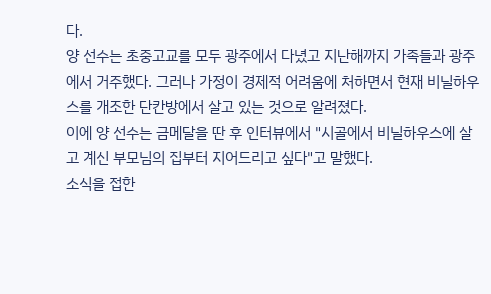다.
양 선수는 초중고교를 모두 광주에서 다녔고 지난해까지 가족들과 광주에서 거주했다. 그러나 가정이 경제적 어려움에 처하면서 현재 비닐하우스를 개조한 단칸방에서 살고 있는 것으로 알려졌다.
이에 양 선수는 금메달을 딴 후 인터뷰에서 "시골에서 비닐하우스에 살고 계신 부모님의 집부터 지어드리고 싶다"고 말했다.
소식을 접한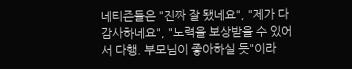네티즌들은 "진짜 잘 됐네요", "제가 다 감사하네요", "노력을 보상받을 수 있어서 다행. 부모님이 좋아하실 듯"이라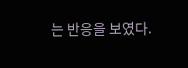는 반응을 보였다.